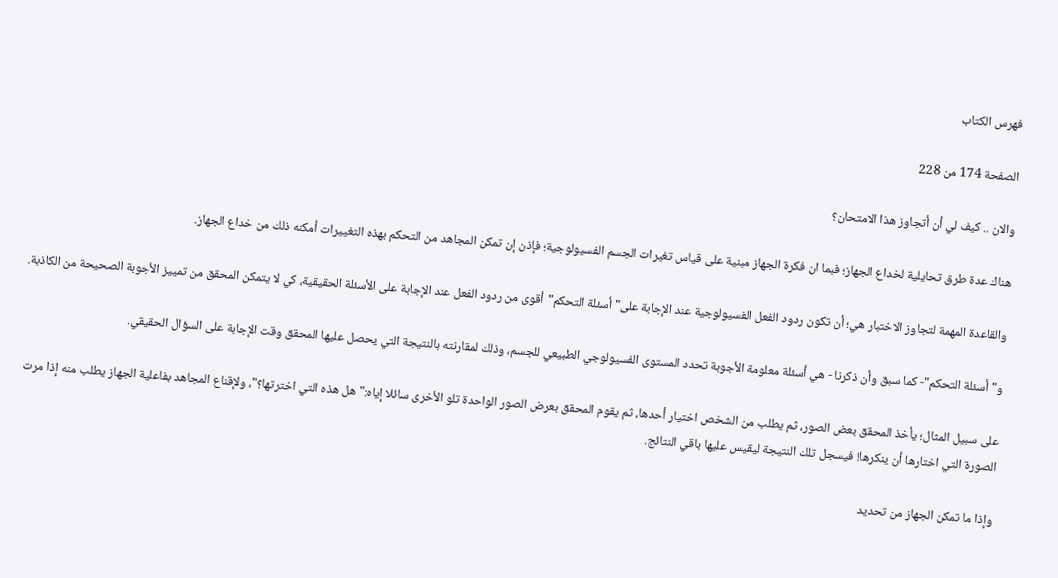فهرس الكتاب

الصفحة 174 من 228

والان .. كيف لي أن أتجاوز هذا الامتحان؟

هناك عدة طرق تحايلية لخداع الجهاز؛ فبما ان فكرة الجهاز مبنية على قياس تغيرات الجسم الفسيولوجية؛ فإذن إن تمكن المجاهد من التحكم بهذه التغييرات أمكنه ذلك من خداع الجهاز.

والقاعدة المهمة لتجاوز الاختبار هي؛ أن تكون ردود الفعل الفسيولوجية عند الإجابة على"أسئلة التحكم"أقوى من ردود الفعل عند الإجابة على الأسئلة الحقيقية، كي لا يتمكن المحقق من تمييز الأجوبة الصحيحة من الكاذبة.

و"أسئلة التحكم"- كما سبق وأن ذكرنا - هي أسئلة معلومة الأجوبة تحدد المستوى الفسيولوجي الطبيعي للجسم، وذلك لمقارنته بالنتيجة التي يحصل عليها المحقق وقت الإجابة على السؤال الحقيقي.

على سبيل المثال؛ يأخذ المحقق بعض الصور، ثم يطلب من الشخص اختيار أحدها، ثم يقوم المحقق بعرض الصور الواحدة تلو الأخرى سائلا إياه:"هل هذه التي اخترتها؟"، ولإقناع المجاهد بفاعلية الجهاز يطلب منه إذا مرت الصورة التي اختارها أن ينكرها! فيسجل تلك النتيجة ليقيس عليها باقي النتائج.

وإذا ما تمكن الجهاز من تحديد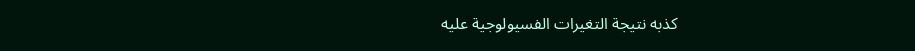كذبه نتيجة التغيرات الفسيولوجية عليه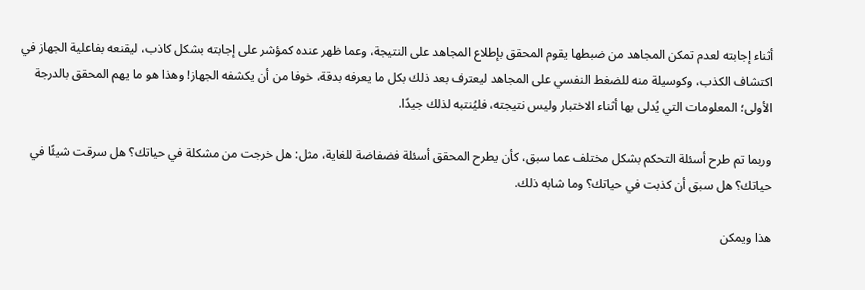أثناء إجابته لعدم تمكن المجاهد من ضبطها يقوم المحقق بإطلاع المجاهد على النتيجة، وعما ظهر عنده كمؤشر على إجابته بشكل كاذب، ليقنعه بفاعلية الجهاز في اكتشاف الكذب، وكوسيلة منه للضغط النفسي على المجاهد ليعترف بعد ذلك بكل ما يعرفه بدقة، خوفا من أن يكشفه الجهاز! وهذا هو ما يهم المحقق بالدرجة الأولى؛ المعلومات التي يُدلى بها أثناء الاختبار وليس نتيجته، فليُنتبه لذلك جيدًا.

وربما تم طرح أسئلة التحكم بشكل مختلف عما سبق، كأن يطرح المحقق أسئلة فضفاضة للغاية، مثل: هل خرجت من مشكلة في حياتك؟ هل سرقت شيئًا في حياتك؟ هل سبق أن كذبت في حياتك؟ وما شابه ذلك.

هذا ويمكن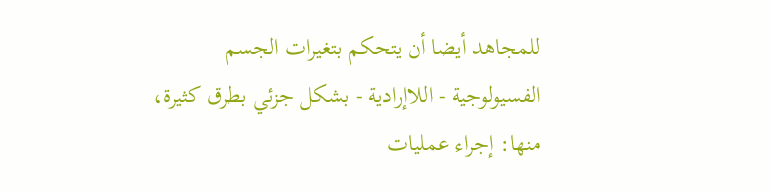للمجاهد أيضا أن يتحكم بتغيرات الجسم الفسيولوجية - اللاإرادية - بشكل جزئي بطرق كثيرة، منها: إجراء عمليات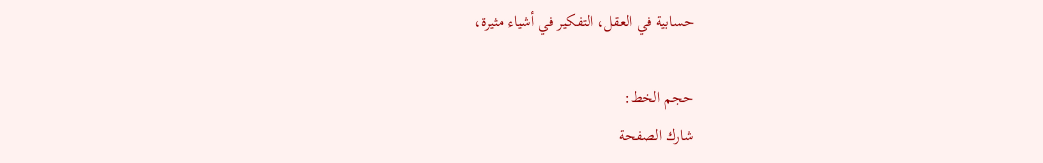حسابية في العقل، التفكير في أشياء مثيرة،

حجم الخط:
شارك الصفحة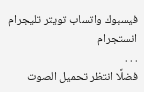فيسبوك واتساب تويتر تليجرام انستجرام
. . .
فضلًا انتظر تحميل الصوت